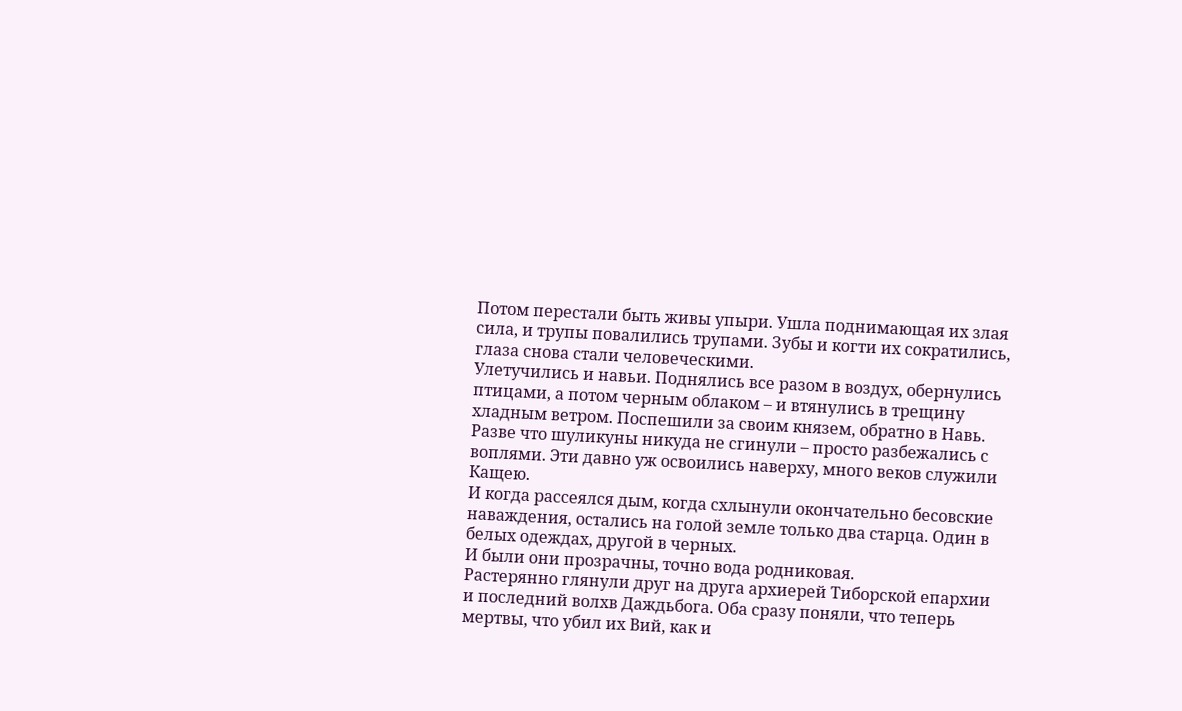Потом перестали быть живы упыри. Ушла поднимающая их злая сила, и трупы повалились трупами. Зубы и когти их сократились, глаза снова стали человеческими.
Улетучились и навьи. Поднялись все разом в воздух, обернулись птицами, а потом черным облаком – и втянулись в трещину хладным ветром. Поспешили за своим князем, обратно в Навь.
Разве что шуликуны никуда не сгинули – просто разбежались с воплями. Эти давно уж освоились наверху, много веков служили Кащею.
И когда рассеялся дым, когда схлынули окончательно бесовские наваждения, остались на голой земле только два старца. Один в белых одеждах, другой в черных.
И были они прозрачны, точно вода родниковая.
Растерянно глянули друг на друга архиерей Тиборской епархии и последний волхв Даждьбога. Оба сразу поняли, что теперь мертвы, что убил их Вий, как и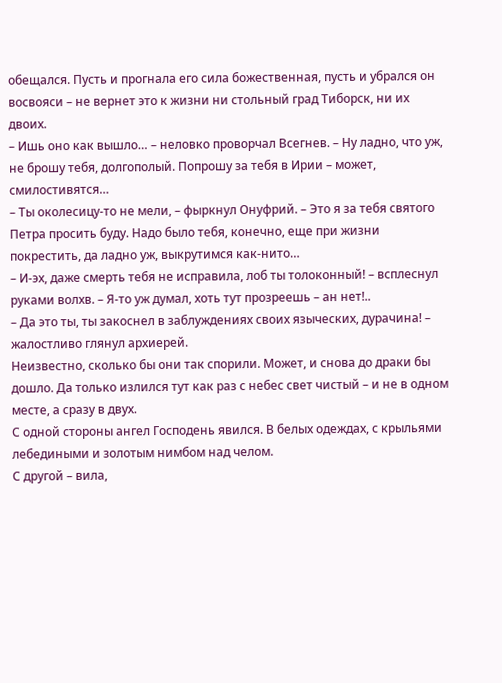обещался. Пусть и прогнала его сила божественная, пусть и убрался он восвояси – не вернет это к жизни ни стольный град Тиборск, ни их двоих.
– Ишь оно как вышло… – неловко проворчал Всегнев. – Ну ладно, что уж, не брошу тебя, долгополый. Попрошу за тебя в Ирии – может, смилостивятся…
– Ты околесицу-то не мели, – фыркнул Онуфрий. – Это я за тебя святого Петра просить буду. Надо было тебя, конечно, еще при жизни покрестить, да ладно уж, выкрутимся как-нито…
– И-эх, даже смерть тебя не исправила, лоб ты толоконный! – всплеснул руками волхв. – Я-то уж думал, хоть тут прозреешь – ан нет!..
– Да это ты, ты закоснел в заблуждениях своих языческих, дурачина! – жалостливо глянул архиерей.
Неизвестно, сколько бы они так спорили. Может, и снова до драки бы дошло. Да только излился тут как раз с небес свет чистый – и не в одном месте, а сразу в двух.
С одной стороны ангел Господень явился. В белых одеждах, с крыльями лебедиными и золотым нимбом над челом.
С другой – вила,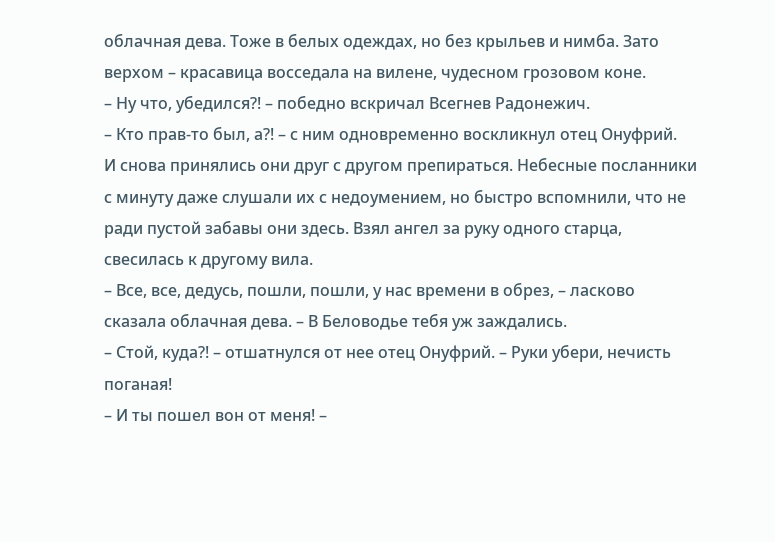облачная дева. Тоже в белых одеждах, но без крыльев и нимба. Зато верхом – красавица восседала на вилене, чудесном грозовом коне.
– Ну что, убедился?! – победно вскричал Всегнев Радонежич.
– Кто прав-то был, а?! – с ним одновременно воскликнул отец Онуфрий.
И снова принялись они друг с другом препираться. Небесные посланники с минуту даже слушали их с недоумением, но быстро вспомнили, что не ради пустой забавы они здесь. Взял ангел за руку одного старца, свесилась к другому вила.
– Все, все, дедусь, пошли, пошли, у нас времени в обрез, – ласково сказала облачная дева. – В Беловодье тебя уж заждались.
– Стой, куда?! – отшатнулся от нее отец Онуфрий. – Руки убери, нечисть поганая!
– И ты пошел вон от меня! –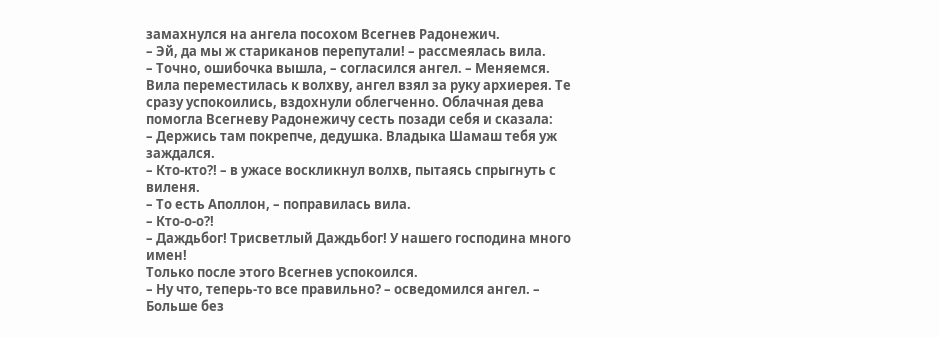замахнулся на ангела посохом Всегнев Радонежич.
– Эй, да мы ж стариканов перепутали! – рассмеялась вила.
– Точно, ошибочка вышла, – согласился ангел. – Меняемся.
Вила переместилась к волхву, ангел взял за руку архиерея. Те сразу успокоились, вздохнули облегченно. Облачная дева помогла Всегневу Радонежичу сесть позади себя и сказала:
– Держись там покрепче, дедушка. Владыка Шамаш тебя уж заждался.
– Кто-кто?! – в ужасе воскликнул волхв, пытаясь спрыгнуть с виленя.
– То есть Аполлон, – поправилась вила.
– Кто-о-о?!
– Даждьбог! Трисветлый Даждьбог! У нашего господина много имен!
Только после этого Всегнев успокоился.
– Ну что, теперь-то все правильно? – осведомился ангел. – Больше без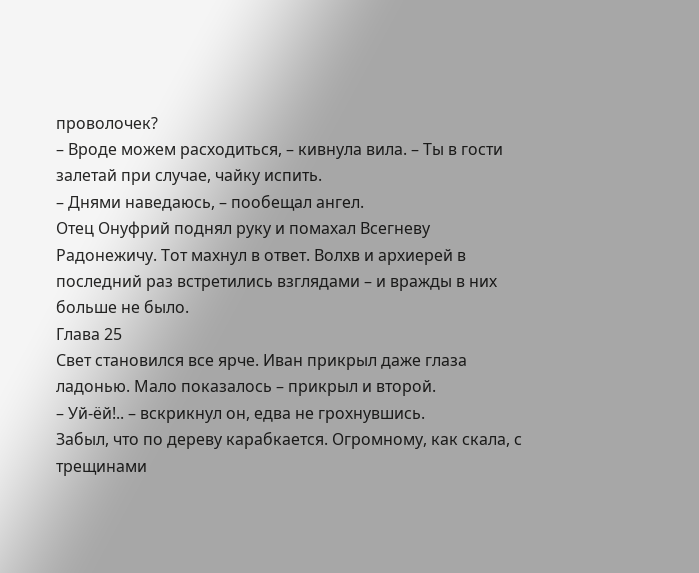проволочек?
– Вроде можем расходиться, – кивнула вила. – Ты в гости залетай при случае, чайку испить.
– Днями наведаюсь, – пообещал ангел.
Отец Онуфрий поднял руку и помахал Всегневу Радонежичу. Тот махнул в ответ. Волхв и архиерей в последний раз встретились взглядами – и вражды в них больше не было.
Глава 25
Свет становился все ярче. Иван прикрыл даже глаза ладонью. Мало показалось – прикрыл и второй.
– Уй-ёй!.. – вскрикнул он, едва не грохнувшись.
Забыл, что по дереву карабкается. Огромному, как скала, с трещинами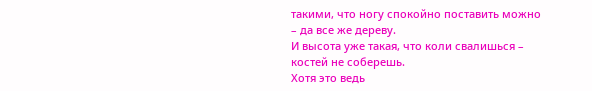такими, что ногу спокойно поставить можно – да все же дереву.
И высота уже такая, что коли свалишься – костей не соберешь.
Хотя это ведь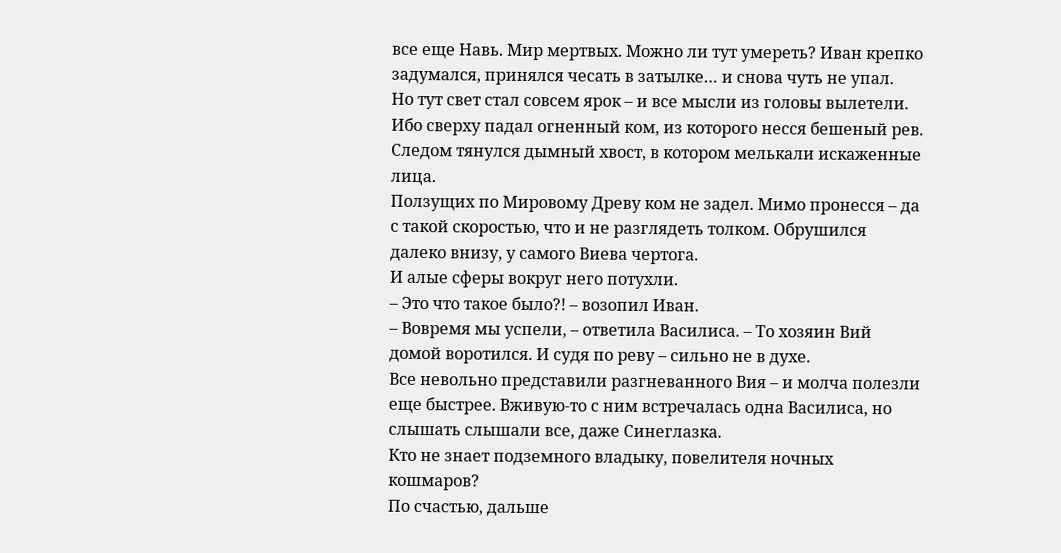все еще Навь. Мир мертвых. Можно ли тут умереть? Иван крепко задумался, принялся чесать в затылке… и снова чуть не упал.
Но тут свет стал совсем ярок – и все мысли из головы вылетели.
Ибо сверху падал огненный ком, из которого несся бешеный рев. Следом тянулся дымный хвост, в котором мелькали искаженные лица.
Ползущих по Мировому Древу ком не задел. Мимо пронесся – да с такой скоростью, что и не разглядеть толком. Обрушился далеко внизу, у самого Виева чертога.
И алые сферы вокруг него потухли.
– Это что такое было?! – возопил Иван.
– Вовремя мы успели, – ответила Василиса. – То хозяин Вий домой воротился. И судя по реву – сильно не в духе.
Все невольно представили разгневанного Вия – и молча полезли еще быстрее. Вживую-то с ним встречалась одна Василиса, но слышать слышали все, даже Синеглазка.
Кто не знает подземного владыку, повелителя ночных кошмаров?
По счастью, дальше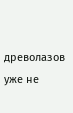древолазов уже не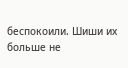беспокоили. Шиши их больше не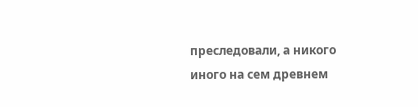преследовали, а никого иного на сем древнем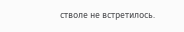стволе не встретилось.